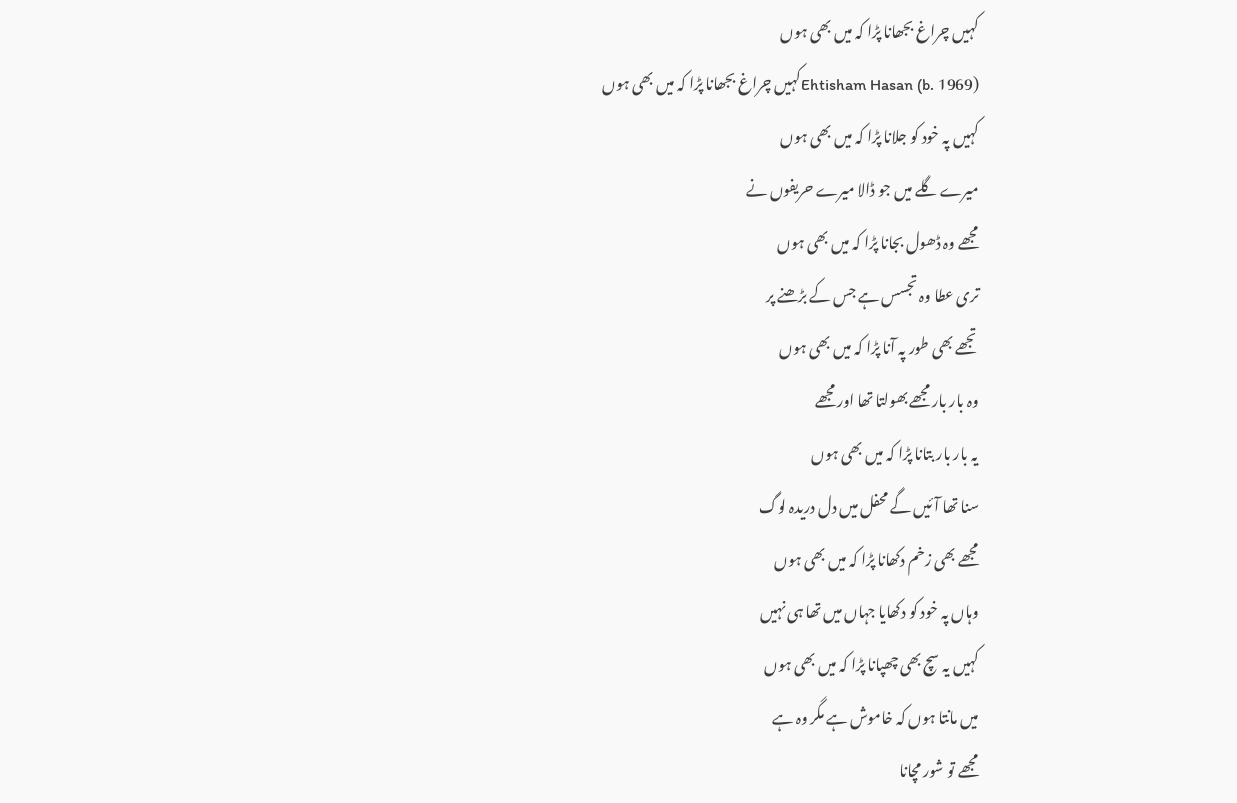کہیں چراغ بجھانا پڑا کہ میں بھی ہوں
Ehtisham Hasan (b. 1969)کہیں چراغ بجھانا پڑا کہ میں بھی ہوں
کہیں پہ خود کو جلانا پڑا کہ میں بھی ہوں
میرے گلے میں جو ڈالا میرے حریفوں نے
مجھے وہ ڈھول بجانا پڑا کہ میں بھی ہوں
تری عطا وہ تجسس ہے جس کے بڑھنے پر
تجھے بھی طور پہ آنا پڑا کہ میں بھی ہوں
وہ بار بار مجھے بھولتا تھا اور مجھے
یہ بار بار بتانا پڑا کہ میں بھی ہوں
سنا تھا آئیں گے محفل میں دل دریدہ لوگ
مجھے بھی زخم دکھانا پڑا کہ میں بھی ہوں
وہاں پہ خود کو دکھایا جہاں میں تھا ہی نہیں
کہیں یہ سچ بھی چھپانا پڑا کہ میں بھی ہوں
میں مانتا ہوں کہ خاموش ہے مگر وہ ہے
مجھے تو شور مچانا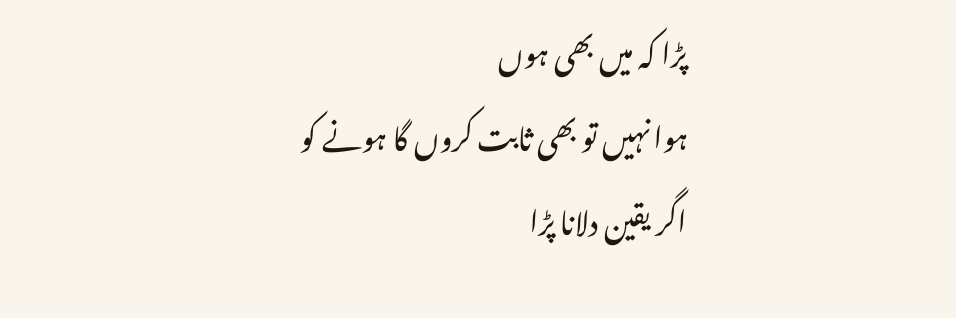پڑا کہ میں بھی ہوں
ہوا نہیں تو بھی ثابت کروں گا ہونے کو
اگر یقین دلانا پڑا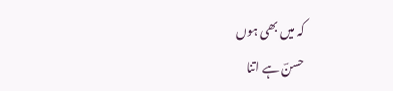کہ میں بھی ہوں
حسنؔ ہے اتنا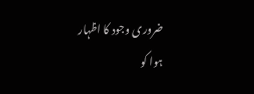ضروری وجود کا اظہار
ہوا کو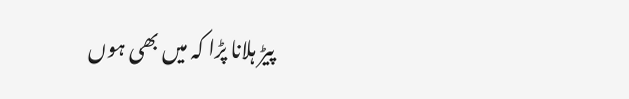پیڑ ہلانا پڑا کہ میں بھی ہوں